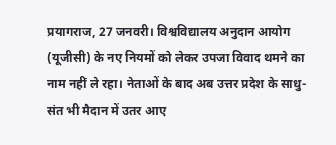प्रयागराज, 27 जनवरी। विश्वविद्यालय अनुदान आयोग (यूजीसी) के नए नियमों को लेकर उपजा विवाद थमने का नाम नहीं ले रहा। नेताओं के बाद अब उत्तर प्रदेश के साधु-संत भी मैदान में उतर आए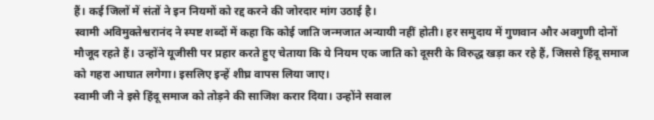हैं। कई जिलों में संतों ने इन नियमों को रद्द करने की जोरदार मांग उठाई है।
स्वामी अविमुक्तेश्वरानंद ने स्पष्ट शब्दों में कहा कि कोई जाति जन्मजात अन्यायी नहीं होती। हर समुदाय में गुणवान और अवगुणी दोनों मौजूद रहते हैं। उन्होंने यूजीसी पर प्रहार करते हुए चेताया कि ये नियम एक जाति को दूसरी के विरुद्ध खड़ा कर रहे हैं, जिससे हिंदू समाज को गहरा आघात लगेगा। इसलिए इन्हें शीघ्र वापस लिया जाए।
स्वामी जी ने इसे हिंदू समाज को तोड़ने की साजिश करार दिया। उन्होंने सवाल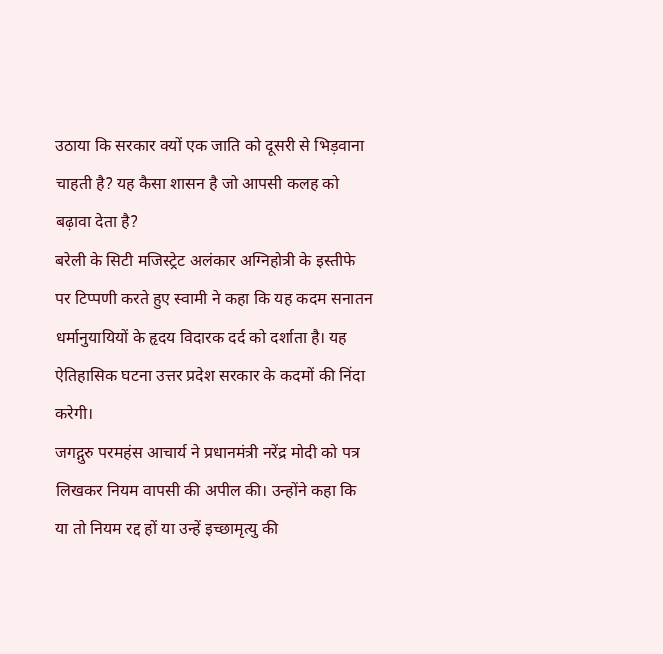उठाया कि सरकार क्यों एक जाति को दूसरी से भिड़वाना चाहती है? यह कैसा शासन है जो आपसी कलह को बढ़ावा देता है?
बरेली के सिटी मजिस्ट्रेट अलंकार अग्निहोत्री के इस्तीफे पर टिप्पणी करते हुए स्वामी ने कहा कि यह कदम सनातन धर्मानुयायियों के हृदय विदारक दर्द को दर्शाता है। यह ऐतिहासिक घटना उत्तर प्रदेश सरकार के कदमों की निंदा करेगी।
जगद्गुरु परमहंस आचार्य ने प्रधानमंत्री नरेंद्र मोदी को पत्र लिखकर नियम वापसी की अपील की। उन्होंने कहा कि या तो नियम रद्द हों या उन्हें इच्छामृत्यु की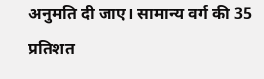अनुमति दी जाए। सामान्य वर्ग की 35 प्रतिशत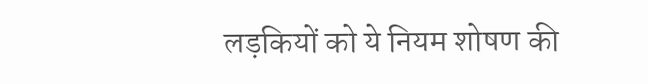लड़कियों को ये नियम शोषण की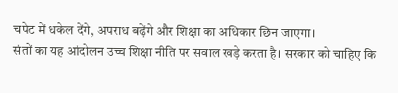चपेट में धकेल देंगे, अपराध बढ़ेंगे और शिक्षा का अधिकार छिन जाएगा।
संतों का यह आंदोलन उच्च शिक्षा नीति पर सवाल खड़े करता है। सरकार को चाहिए कि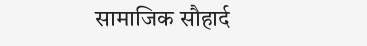सामाजिक सौहार्द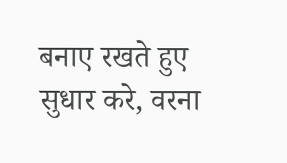बनाए रखते हुए सुधार करे, वरना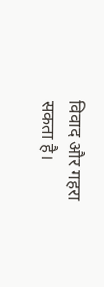विवाद और गहरा सकता है।